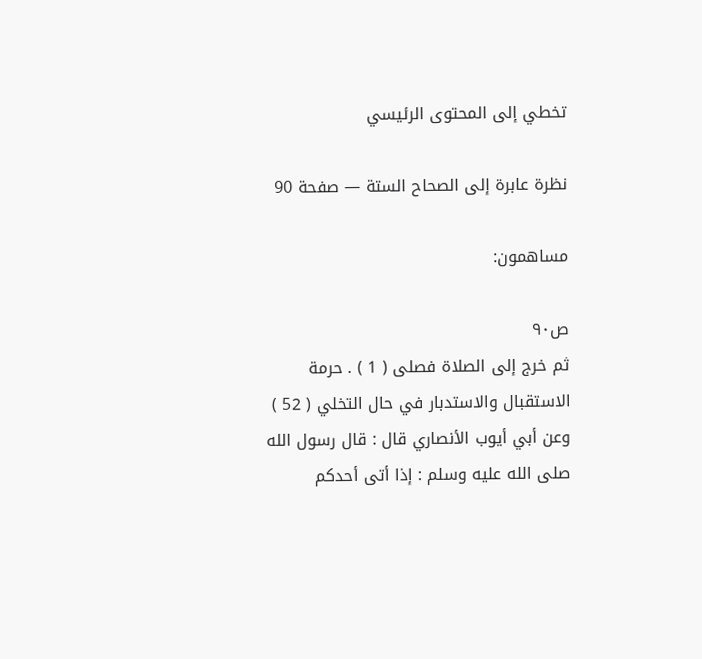تخطي إلى المحتوى الرئيسي

نظرة عابرة إلى الصحاح الستة — صفحة 90

مساهمون:

ص٩٠
ثم خرج إلى الصلاة فصلى ( 1 ) . حرمة الاستقبال والاستدبار في حال التخلي ( 52 ) وعن أبي أيوب الأنصاري قال : قال رسول الله صلى الله عليه وسلم : إذا أتى أحدكم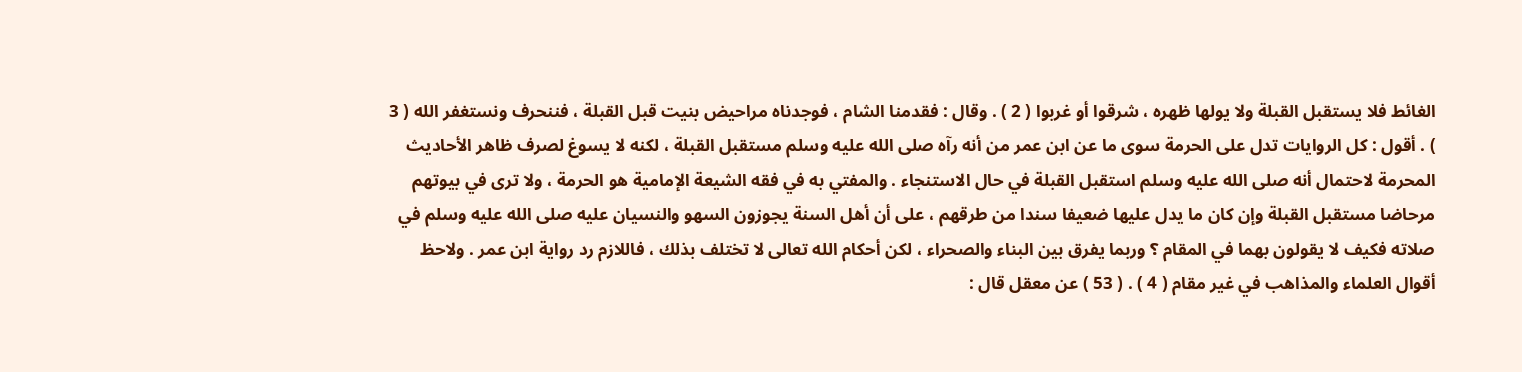الغائط فلا يستقبل القبلة ولا يولها ظهره ، شرقوا أو غربوا ( 2 ) . وقال : فقدمنا الشام ، فوجدناه مراحيض بنيت قبل القبلة ، فننحرف ونستغفر الله ( 3 ) . أقول : كل الروايات تدل على الحرمة سوى ما عن ابن عمر من أنه رآه صلى الله عليه وسلم مستقبل القبلة ، لكنه لا يسوغ لصرف ظاهر الأحاديث المحرمة لاحتمال أنه صلى الله عليه وسلم استقبل القبلة في حال الاستنجاء . والمفتي به في فقه الشيعة الإمامية هو الحرمة ، ولا ترى في بيوتهم مرحاضا مستقبل القبلة وإن كان ما يدل عليها ضعيفا سندا من طرقهم ، على أن أهل السنة يجوزون السهو والنسيان عليه صلى الله عليه وسلم في صلاته فكيف لا يقولون بهما في المقام ؟ وربما يفرق بين البناء والصحراء ، لكن أحكام الله تعالى لا تختلف بذلك ، فاللازم رد رواية ابن عمر . ولاحظ أقوال العلماء والمذاهب في غير مقام ( 4 ) . ( 53 ) عن معقل قال :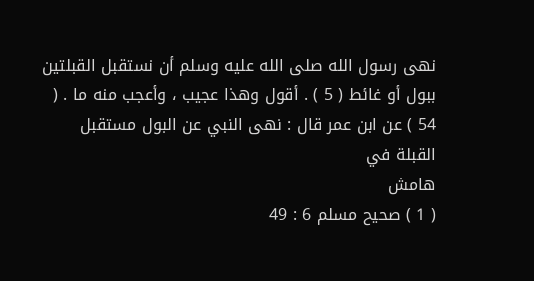نهى رسول الله صلى الله عليه وسلم أن نستقبل القبلتين ببول أو غائط ( 5 ) . أقول وهذا عجيب ، وأعجب منه ما . ( 54 ) عن ابن عمر قال : نهى النبي عن البول مستقبل القبلة في
هامش
( 1 ) صحيح مسلم 6 : 49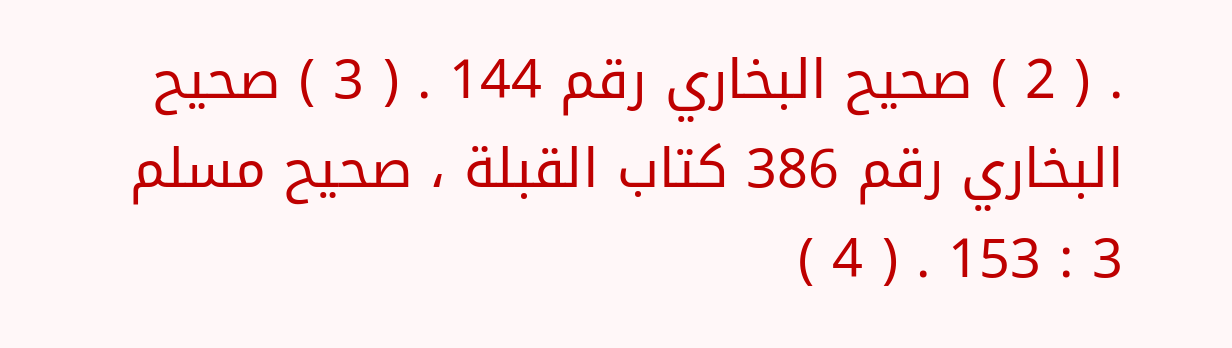. ( 2 ) صحيح البخاري رقم 144 . ( 3 ) صحيح البخاري رقم 386 كتاب القبلة ، صحيح مسلم 3 : 153 . ( 4 )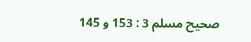صحيح مسلم 3 : 153 و 145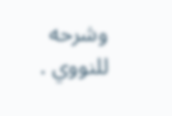وشرحه للنووي .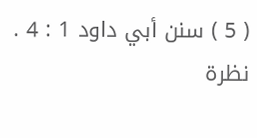( 5 ) سنن أبي داود 1 : 4 .
نظرة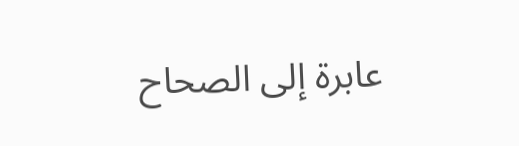عابرة إلى الصحاح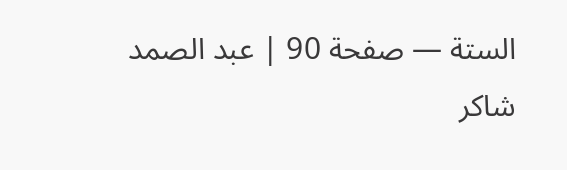الستة — صفحة 90 | عبد الصمد شاكر